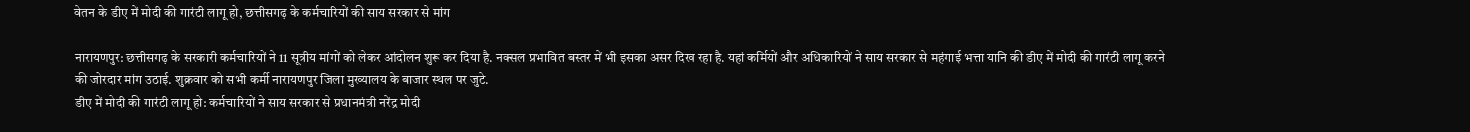वेतन के डीए में मोदी की गारंटी लागू हो, छत्तीसगढ़ के कर्मचारियों की साय सरकार से मांग

नारायणपुर: छत्तीसगढ़ के सरकारी कर्मचारियों ने 11 सूत्रीय मांगों को लेकर आंदोलन शुरू कर दिया है. नक्सल प्रभावित बस्तर में भी इसका असर दिख रहा है. यहां कर्मियों और अधिकारियों ने साय सरकार से महंगाई भत्ता यानि की डीए में मोदी की गारंटी लागू करने की जोरदार मांग उठाई. शुक्रवार को सभी कर्मी नारायणपुर जिला मुख्यालय के बाजार स्थल पर जुटे.
डीए में मोदी की गारंटी लागू हो: कर्मचारियों ने साय सरकार से प्रधानमंत्री नरेंद्र मोदी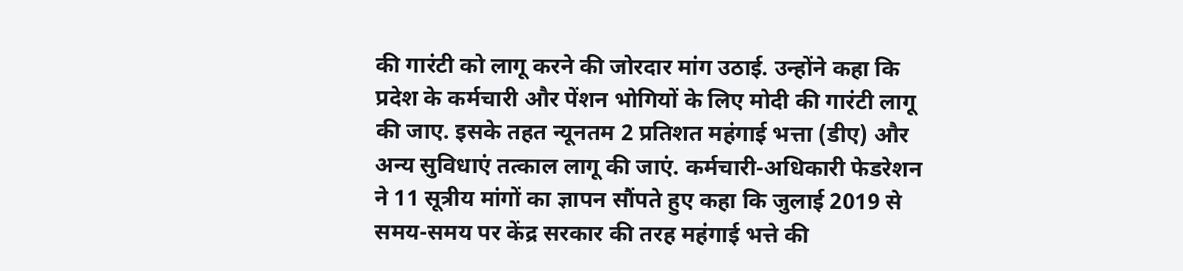की गारंटी को लागू करने की जोरदार मांग उठाई. उन्होंने कहा कि प्रदेश के कर्मचारी और पेंशन भोगियों के लिए मोदी की गारंटी लागू की जाए. इसके तहत न्यूनतम 2 प्रतिशत महंगाई भत्ता (डीए) और अन्य सुविधाएं तत्काल लागू की जाएं. कर्मचारी-अधिकारी फेडरेशन ने 11 सूत्रीय मांगों का ज्ञापन सौंपते हुए कहा कि जुलाई 2019 से समय-समय पर केंद्र सरकार की तरह महंगाई भत्ते की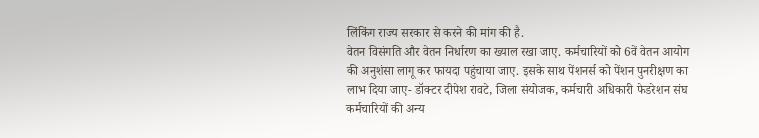लिंकिंग राज्य सरकार से करने की मांग की है.
वेतन विसंगति और वेतन निर्धारण का ख्याल रखा जाए. कर्मचारियों को 6वें वेतन आयोग की अनुशंसा लागू कर फायदा पहुंचाया जाए. इसके साथ पेंशनर्स को पेंशन पुनरीक्षण का लाभ दिया जाए- डॉक्टर दीपेश रावटे, जिला संयोजक, कर्मचारी अधिकारी फेडरेशन संघ
कर्मचारियों की अन्य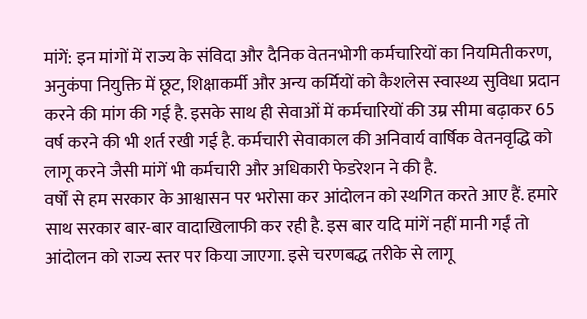मांगें: इन मांगों में राज्य के संविदा और दैनिक वेतनभोगी कर्मचारियों का नियमितीकरण, अनुकंपा नियुक्ति में छूट, शिक्षाकर्मी और अन्य कर्मियों को कैशलेस स्वास्थ्य सुविधा प्रदान करने की मांग की गई है. इसके साथ ही सेवाओं में कर्मचारियों की उम्र सीमा बढ़ाकर 65 वर्ष करने की भी शर्त रखी गई है. कर्मचारी सेवाकाल की अनिवार्य वार्षिक वेतनवृद्धि को लागू करने जैसी मांगें भी कर्मचारी और अधिकारी फेडरेशन ने की है.
वर्षों से हम सरकार के आश्वासन पर भरोसा कर आंदोलन को स्थगित करते आए हैं. हमारे साथ सरकार बार-बार वादाखिलाफी कर रही है. इस बार यदि मांगें नहीं मानी गईं तो आंदोलन को राज्य स्तर पर किया जाएगा. इसे चरणबद्ध तरीके से लागू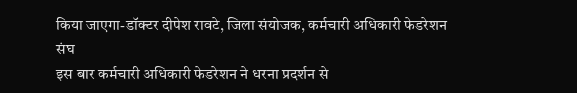किया जाएगा-डॉक्टर दीपेश रावटे, जिला संयोजक, कर्मचारी अधिकारी फेडरेशन संघ
इस बार कर्मचारी अधिकारी फेडरेशन ने धरना प्रदर्शन से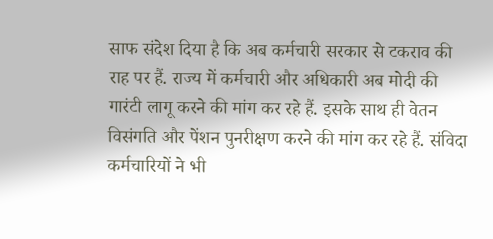साफ संदेश दिया है कि अब कर्मचारी सरकार से टकराव की राह पर हैं. राज्य में कर्मचारी और अधिकारी अब मोदी की गारंटी लागू करने की मांग कर रहे हैं. इसके साथ ही वेतन विसंगति और पेंशन पुनरीक्षण करने की मांग कर रहे हैं. संविदा कर्मचारियों ने भी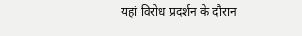यहां विरोध प्रदर्शन के दौरान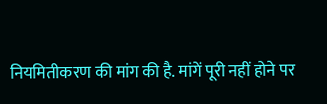नियमितीकरण की मांग की है. मांगें पूरी नहीं होने पर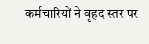कर्मचारियों ने वृहद स्तर पर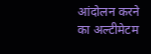आंदोलन करने का अल्टीमेटम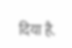दिया है.